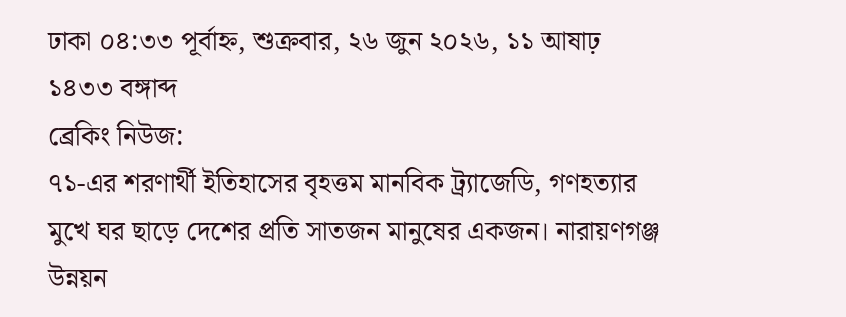ঢাকা ০৪:৩৩ পূর্বাহ্ন, শুক্রবার, ২৬ জুন ২০২৬, ১১ আষাঢ় ১৪৩৩ বঙ্গাব্দ
ব্রেকিং নিউজ:
৭১-এর শরণার্থী ইতিহাসের বৃহত্তম মানবিক ট্র্যাজেডি, গণহত্যার মুখে ঘর ছাড়ে দেশের প্রতি সাতজন মানুষের একজন। নারায়ণগঞ্জ উন্নয়ন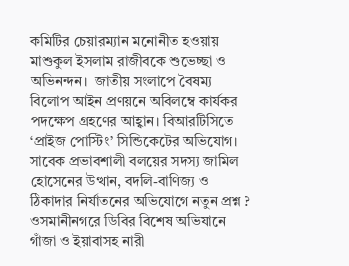কমিটির চেয়ারম্যান মনোনীত হওয়ায় মাশুকুল ইসলাম রাজীবকে শুভেচ্ছা ও অভিনন্দন।  জাতীয় সংলাপে বৈষম্য বিলোপ আইন প্রণয়নে অবিলম্বে কার্যকর পদক্ষেপ গ্রহণের আহ্বান। বিআরটিসিতে ‘প্রাইজ পোস্টিং’ সিন্ডিকেটের অভিযোগ। সাবেক প্রভাবশালী বলয়ের সদস্য জামিল হোসেনের উত্থান, বদলি-বাণিজ্য ও ঠিকাদার নির্যাতনের অভিযোগে নতুন প্রশ্ন ?  ওসমানীনগরে ডিবির বিশেষ অভিযানে গাঁজা ও ইয়াবাসহ নারী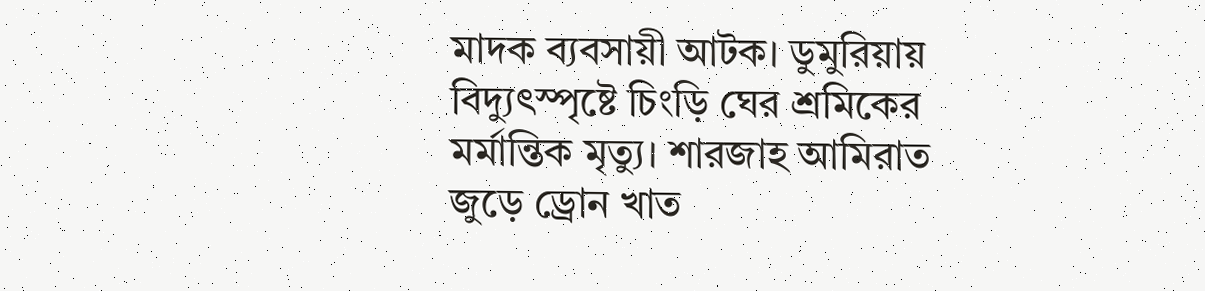মাদক ব্যবসায়ী আটক। ডুমুরিয়ায় বিদ্যুৎস্পৃষ্টে চিংড়ি ঘের শ্রমিকের মর্মান্তিক মৃত্যু। শারজাহ আমিরাত জুড়ে ড্রোন খাত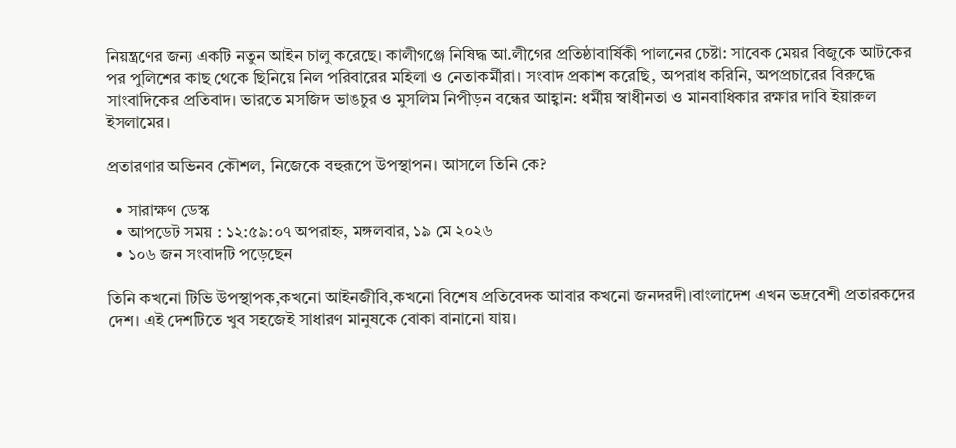নিয়ন্ত্রণের জন্য একটি নতুন আইন চালু করেছে। কালীগঞ্জে নিষিদ্ধ আ.লীগের প্রতিষ্ঠাবার্ষিকী পালনের চেষ্টা: সাবেক মেয়র বিজুকে আটকের পর পুলিশের কাছ থেকে ছিনিয়ে নিল পরিবারের মহিলা ও নেতাকর্মীরা। সংবাদ প্রকাশ করেছি, অপরাধ করিনি, অপপ্রচারের বিরুদ্ধে সাংবাদিকের প্রতিবাদ। ভারতে মসজিদ ভাঙচুর ও মুসলিম নিপীড়ন বন্ধের আহ্বান: ধর্মীয় স্বাধীনতা ও মানবাধিকার রক্ষার দাবি ইয়ারুল ইসলামের।

প্রতারণার অভিনব কৌশল, নিজেকে বহুরূপে উপস্থাপন। আসলে তিনি কে?

  • সারাক্ষণ ডেস্ক
  • আপডেট সময় : ১২:৫৯:০৭ অপরাহ্ন, মঙ্গলবার, ১৯ মে ২০২৬
  • ১০৬ জন সংবাদটি পড়েছেন

তিনি কখনো টিভি উপস্থাপক,কখনো আইনজীবি,কখনো বিশেষ প্রতিবেদক আবার কখনো জনদরদী।বাংলাদেশ এখন ভদ্রবেশী প্রতারকদের দেশ। এই দেশটিতে খুব সহজেই সাধারণ মানুষকে বোকা বানানো যায়।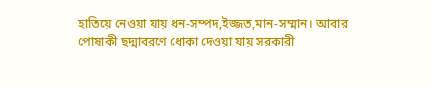হাতিয়ে নেওয়া যায় ধন-সম্পদ,ইজ্জত,মান-সম্মান। আবার পোষাকী ছদ্মাবরণে ধোকা দেওয়া যায় সরকারী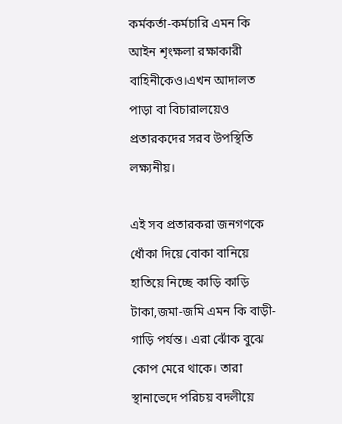কর্মকর্তা-কর্মচারি এমন কি আইন শৃংক্ষলা রক্ষাকারী বাহিনীকেও।এখন আদালত পাড়া বা বিচারালয়েও প্রতারকদের সরব উপস্থিতি লক্ষ্যনীয়।

এই সব প্রতারকরা জনগণকে ধোঁকা দিয়ে বোকা বানিয়ে হাতিয়ে নিচ্ছে কাড়ি কাড়ি টাকা,জমা-জমি এমন কি বাড়ী-গাড়ি পর্যন্ত। এরা ঝোঁক বুঝে কোপ মেরে থাকে। তারা স্থানাভেদে পরিচয় বদলীয়ে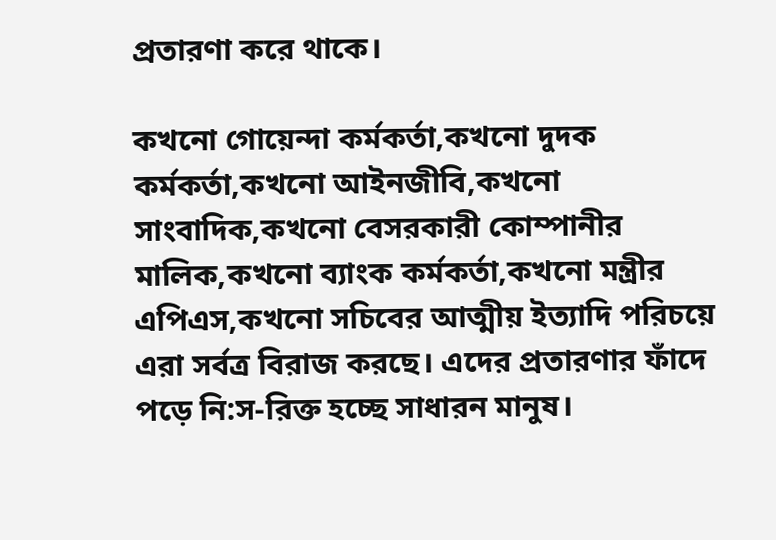প্রতারণা করে থাকে।

কখনো গোয়েন্দা কর্মকর্তা,কখনো দুদক কর্মকর্তা,কখনো আইনজীবি,কখনো সাংবাদিক,কখনো বেসরকারী কোম্পানীর মালিক,কখনো ব্যাংক কর্মকর্তা,কখনো মন্ত্রীর এপিএস,কখনো সচিবের আত্মীয় ইত্যাদি পরিচয়ে এরা সর্বত্র বিরাজ করছে। এদের প্রতারণার ফাঁদে পড়ে নি:স-রিক্ত হচ্ছে সাধারন মানুষ।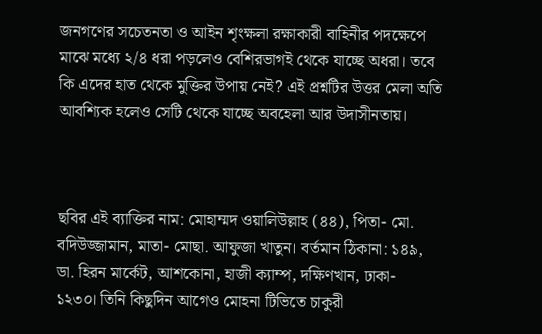জনগণের সচেতনতা ও আইন শৃংক্ষলা রক্ষাকারী বাহিনীর পদক্ষেপে মাঝে মধ্যে ২/৪ ধরা পড়লেও বেশিরভাগই থেকে যাচ্ছে অধরা। তবে কি এদের হাত থেকে মুক্তির উপায় নেই? এই প্রশ্নটির উত্তর মেলা অতি আবশ্যিক হলেও সেটি থেকে যাচ্ছে অবহেলা আর উদাসীনতায়।



ছবির এই ব্যাক্তির নাম: মোহাম্মদ ওয়ালিউল্লাহ (৪৪), পিতা- মো. বদিউজ্জামান, মাতা- মোছা. আফুজা খাতুন। বর্তমান ঠিকানা: ১৪৯, ডা. হিরন মার্কেট, আশকোনা, হাজী ক্যাম্প, দক্ষিণখান, ঢাকা- ১২৩০। তিনি কিছুদিন আগেও মোহনা টিভিতে চাকুরী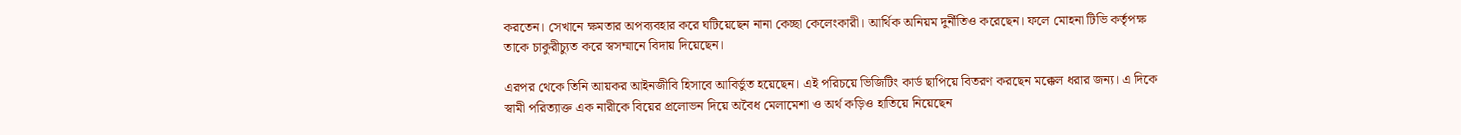করতেন। সেখানে ক্ষমতার অপব্যবহার করে ঘটিয়েছেন নানা কেচ্ছা কেলেংকারী। আর্থিক অনিয়ম দুর্নীতিও করেছেন। ফলে মোহনা টিভি কর্তৃপক্ষ তাকে চাকুরীচ্যুত করে স্বসম্মানে বিদায় দিয়েছেন।

এরপর থেকে তিনি আয়কর আইনজীবি হিসাবে আবির্ভুত হয়েছেন। এই পরিচয়ে ভিজিটিং কার্ড ছাপিয়ে বিতরণ করছেন মক্কেল ধরার জন্য। এ দিকে স্বামী পরিত্যাক্ত এক নারীকে বিয়ের প্রলোভন দিয়ে অবৈধ মেলামেশা ও অর্থ কড়িও হাতিয়ে নিয়েছেন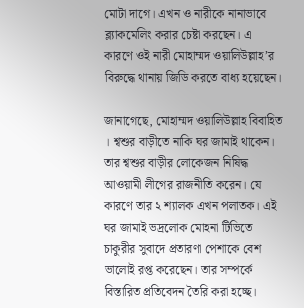মোটা দাগে। এখন ও নারীকে নানাভাবে ব্ল্যাকমেলিং করার চেষ্টা করছেন। এ কারণে ওই নারী মোহাম্মদ ওয়ালিউল্লাহ’র বিরুদ্ধে থানায় জিডি করতে বাধ্য হয়েছেন।

জানাগেছে, মোহাম্মদ ওয়ালিউল্লাহ বিবাহিত । শ্বশুর বাড়ীতে নাকি ঘর জামাই থাকেন। তার শ্বশুর বাড়ীর লোকেজন নিষিদ্ধ আওয়ামী লীগের রাজনীতি করেন। যে কারণে তার ২ শ্যালক এখন পলাতক। এই ঘর জামাই ভদ্রলোক মোহনা টিভিতে চাকুরীর সুবাদে প্রতারণা পেশাকে বেশ ভালোই রপ্ত করেছেন। তার সম্পর্কে বিস্তারিত প্রতিবেদন তৈরি করা হচ্ছে।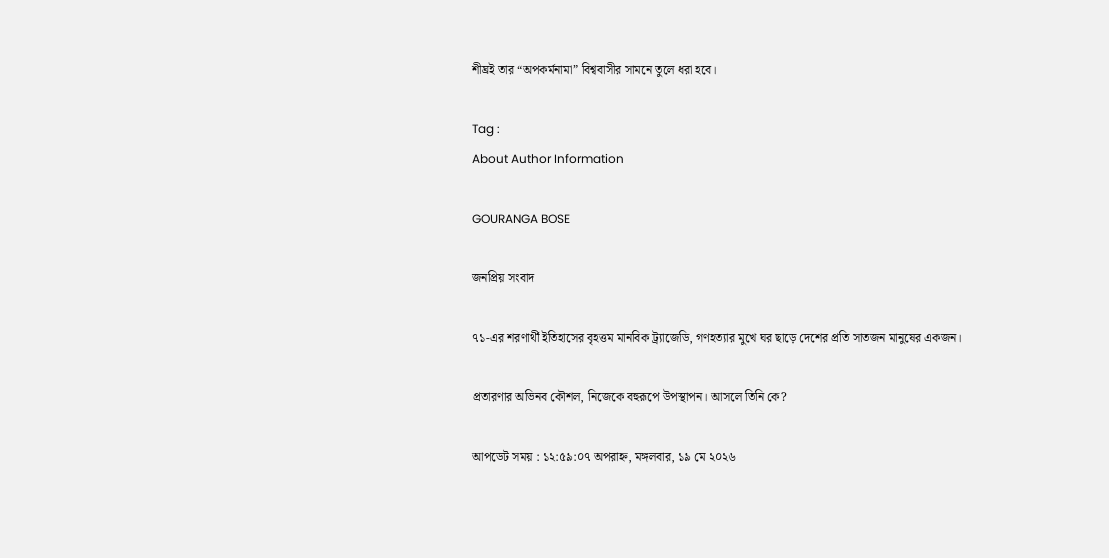শীঘ্রই তার “অপকর্মনামা” বিশ্ববাসীর সামনে তুলে ধরা হবে।

Tag :
About Author Information

GOURANGA BOSE

জনপ্রিয় সংবাদ

৭১-এর শরণার্থী ইতিহাসের বৃহত্তম মানবিক ট্র্যাজেডি, গণহত্যার মুখে ঘর ছাড়ে দেশের প্রতি সাতজন মানুষের একজন।

প্রতারণার অভিনব কৌশল, নিজেকে বহুরূপে উপস্থাপন। আসলে তিনি কে?

আপডেট সময় : ১২:৫৯:০৭ অপরাহ্ন, মঙ্গলবার, ১৯ মে ২০২৬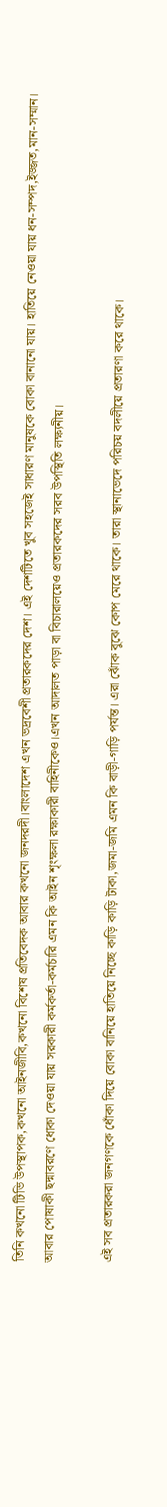তিনি কখনো টিভি উপস্থাপক,কখনো আইনজীবি,কখনো বিশেষ প্রতিবেদক আবার কখনো জনদরদী।বাংলাদেশ এখন ভদ্রবেশী প্রতারকদের দেশ। এই দেশটিতে খুব সহজেই সাধারণ মানুষকে বোকা বানানো যায়। হাতিয়ে নেওয়া যায় ধন-সম্পদ,ইজ্জত,মান-সম্মান। আবার পোষাকী ছদ্মাবরণে ধোকা দেওয়া যায় সরকারী কর্মকর্তা-কর্মচারি এমন কি আইন শৃংক্ষলা রক্ষাকারী বাহিনীকেও।এখন আদালত পাড়া বা বিচারালয়েও প্রতারকদের সরব উপস্থিতি লক্ষ্যনীয়।

এই সব প্রতারকরা জনগণকে ধোঁকা দিয়ে বোকা বানিয়ে হাতিয়ে নিচ্ছে কাড়ি কাড়ি টাকা,জমা-জমি এমন কি বাড়ী-গাড়ি পর্যন্ত। এরা ঝোঁক বুঝে কোপ মেরে থাকে। তারা স্থানাভেদে পরিচয় বদলীয়ে প্রতারণা করে থাকে।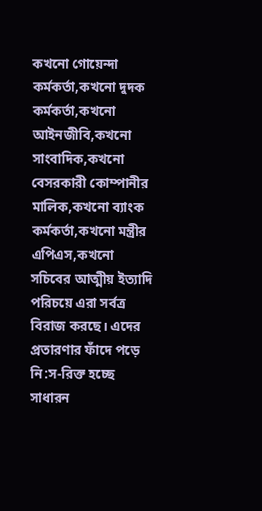কখনো গোয়েন্দা কর্মকর্তা,কখনো দুদক কর্মকর্তা,কখনো আইনজীবি,কখনো সাংবাদিক,কখনো বেসরকারী কোম্পানীর মালিক,কখনো ব্যাংক কর্মকর্তা,কখনো মন্ত্রীর এপিএস,কখনো সচিবের আত্মীয় ইত্যাদি পরিচয়ে এরা সর্বত্র বিরাজ করছে। এদের প্রতারণার ফাঁদে পড়ে নি:স-রিক্ত হচ্ছে সাধারন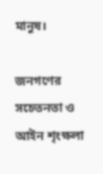মানুষ।

জনগণের সচেতনতা ও আইন শৃংক্ষলা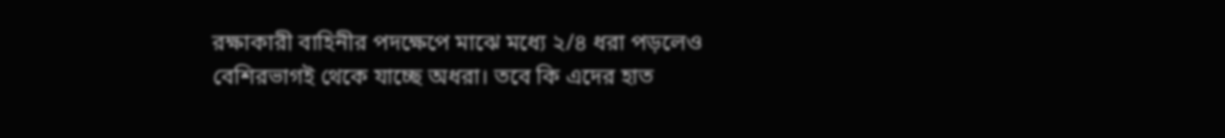রক্ষাকারী বাহিনীর পদক্ষেপে মাঝে মধ্যে ২/৪ ধরা পড়লেও বেশিরভাগই থেকে যাচ্ছে অধরা। তবে কি এদের হাত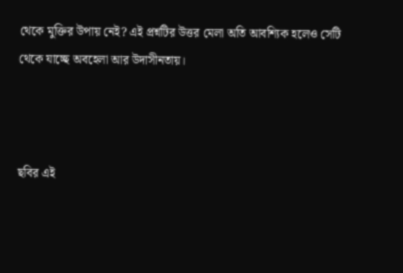থেকে মুক্তির উপায় নেই? এই প্রশ্নটির উত্তর মেলা অতি আবশ্যিক হলেও সেটি থেকে যাচ্ছে অবহেলা আর উদাসীনতায়।



ছবির এই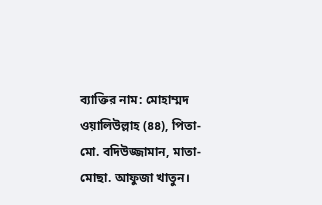ব্যাক্তির নাম: মোহাম্মদ ওয়ালিউল্লাহ (৪৪), পিতা- মো. বদিউজ্জামান, মাতা- মোছা. আফুজা খাতুন।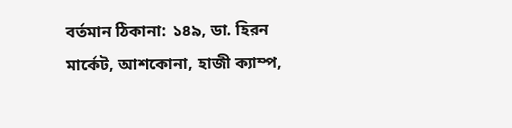বর্তমান ঠিকানা: ১৪৯, ডা. হিরন মার্কেট, আশকোনা, হাজী ক্যাম্প,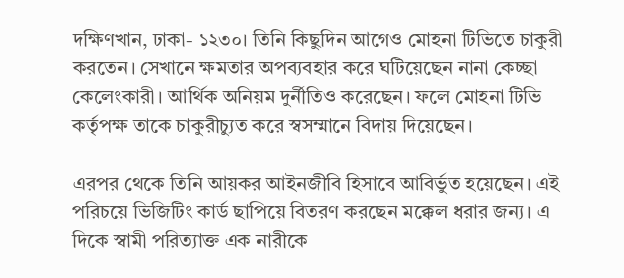দক্ষিণখান, ঢাকা- ১২৩০। তিনি কিছুদিন আগেও মোহনা টিভিতে চাকুরী করতেন। সেখানে ক্ষমতার অপব্যবহার করে ঘটিয়েছেন নানা কেচ্ছা কেলেংকারী। আর্থিক অনিয়ম দুর্নীতিও করেছেন। ফলে মোহনা টিভি কর্তৃপক্ষ তাকে চাকুরীচ্যুত করে স্বসম্মানে বিদায় দিয়েছেন।

এরপর থেকে তিনি আয়কর আইনজীবি হিসাবে আবির্ভুত হয়েছেন। এই পরিচয়ে ভিজিটিং কার্ড ছাপিয়ে বিতরণ করছেন মক্কেল ধরার জন্য। এ দিকে স্বামী পরিত্যাক্ত এক নারীকে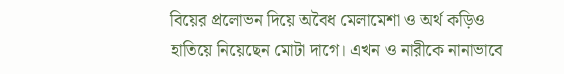বিয়ের প্রলোভন দিয়ে অবৈধ মেলামেশা ও অর্থ কড়িও হাতিয়ে নিয়েছেন মোটা দাগে। এখন ও নারীকে নানাভাবে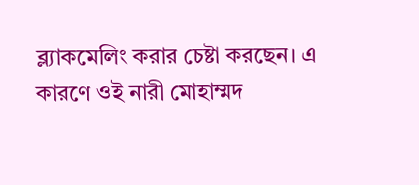ব্ল্যাকমেলিং করার চেষ্টা করছেন। এ কারণে ওই নারী মোহাম্মদ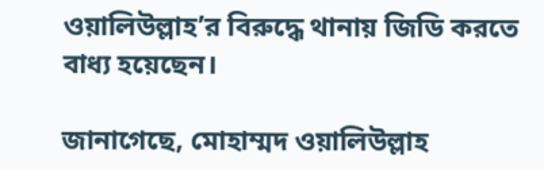ওয়ালিউল্লাহ’র বিরুদ্ধে থানায় জিডি করতে বাধ্য হয়েছেন।

জানাগেছে, মোহাম্মদ ওয়ালিউল্লাহ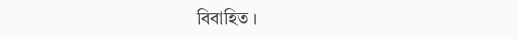বিবাহিত ।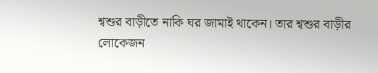শ্বশুর বাড়ীতে নাকি ঘর জামাই থাকেন। তার শ্বশুর বাড়ীর লোকেজন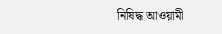নিষিদ্ধ আওয়ামী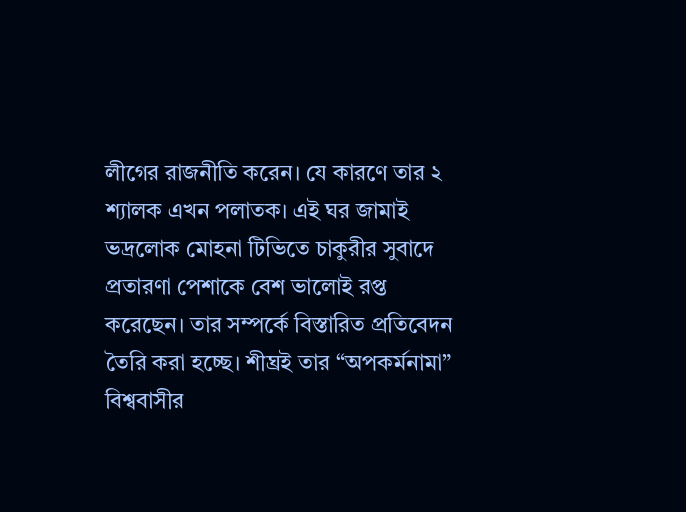লীগের রাজনীতি করেন। যে কারণে তার ২ শ্যালক এখন পলাতক। এই ঘর জামাই ভদ্রলোক মোহনা টিভিতে চাকুরীর সুবাদে প্রতারণা পেশাকে বেশ ভালোই রপ্ত করেছেন। তার সম্পর্কে বিস্তারিত প্রতিবেদন তৈরি করা হচ্ছে। শীঘ্রই তার “অপকর্মনামা” বিশ্ববাসীর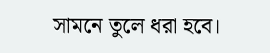সামনে তুলে ধরা হবে।